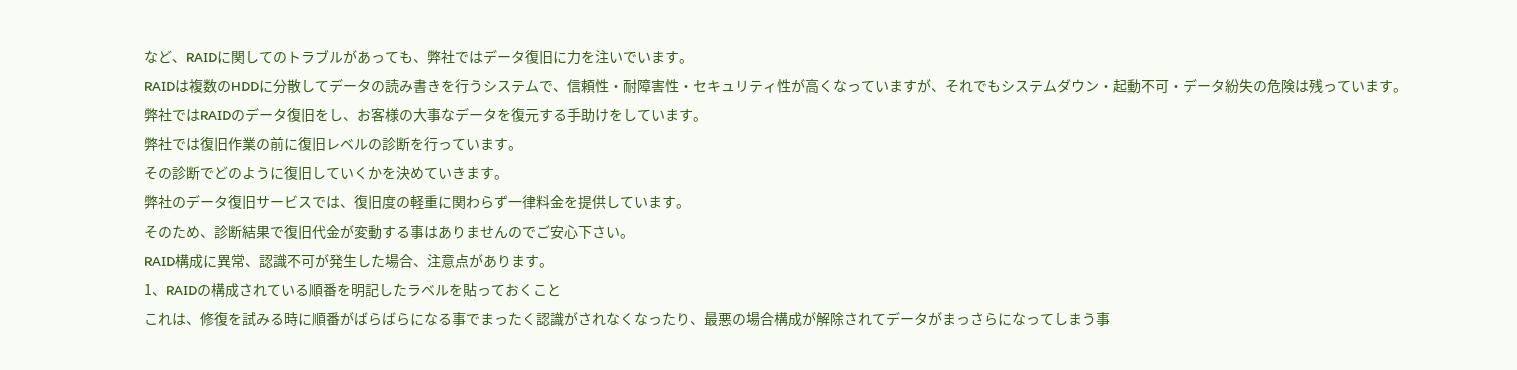など、RAIDに関してのトラブルがあっても、弊社ではデータ復旧に力を注いでいます。
RAIDは複数のHDDに分散してデータの読み書きを行うシステムで、信頼性・耐障害性・セキュリティ性が高くなっていますが、それでもシステムダウン・起動不可・データ紛失の危険は残っています。
弊社ではRAIDのデータ復旧をし、お客様の大事なデータを復元する手助けをしています。
弊社では復旧作業の前に復旧レベルの診断を行っています。
その診断でどのように復旧していくかを決めていきます。
弊社のデータ復旧サービスでは、復旧度の軽重に関わらず一律料金を提供しています。
そのため、診断結果で復旧代金が変動する事はありませんのでご安心下さい。
RAID構成に異常、認識不可が発生した場合、注意点があります。
1、RAIDの構成されている順番を明記したラベルを貼っておくこと
これは、修復を試みる時に順番がばらばらになる事でまったく認識がされなくなったり、最悪の場合構成が解除されてデータがまっさらになってしまう事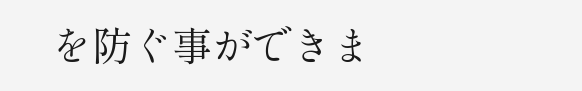を防ぐ事ができま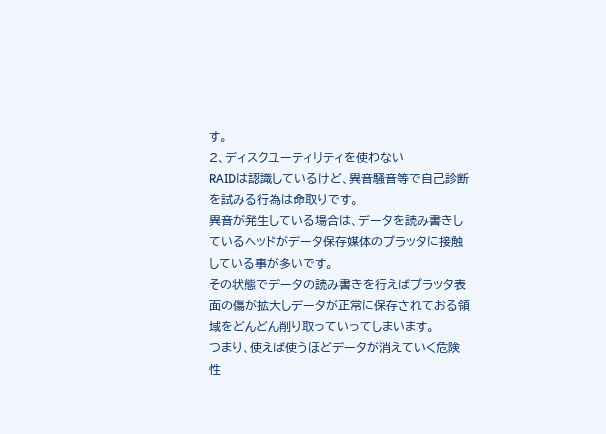す。
2、ディスクユーティリティを使わない
RAIDは認識しているけど、異音騒音等で自己診断を試みる行為は命取りです。
異音が発生している場合は、データを読み書きしているヘッドがデータ保存媒体のプラッタに接触している事が多いです。
その状態でデータの読み書きを行えばプラッタ表面の傷が拡大しデータが正常に保存されておる領域をどんどん削り取っていってしまいます。
つまり、使えば使うほどデータが消えていく危険性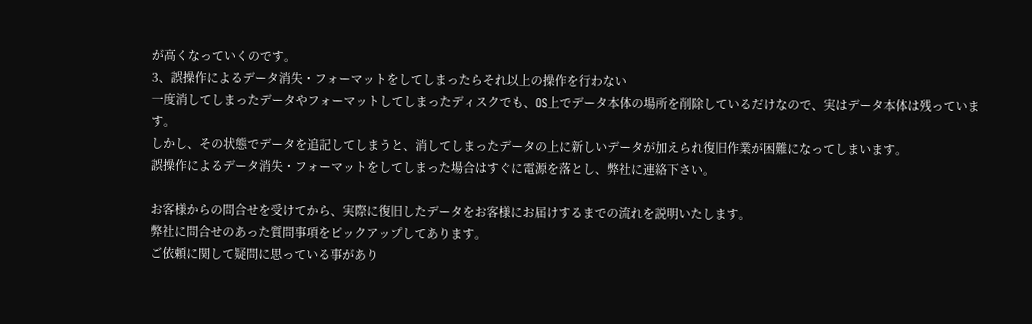が高くなっていくのです。
3、誤操作によるデータ消失・フォーマットをしてしまったらそれ以上の操作を行わない
一度消してしまったデータやフォーマットしてしまったディスクでも、OS上でデータ本体の場所を削除しているだけなので、実はデータ本体は残っています。
しかし、その状態でデータを追記してしまうと、消してしまったデータの上に新しいデータが加えられ復旧作業が困難になってしまいます。
誤操作によるデータ消失・フォーマットをしてしまった場合はすぐに電源を落とし、弊社に連絡下さい。

お客様からの問合せを受けてから、実際に復旧したデータをお客様にお届けするまでの流れを説明いたします。
弊社に問合せのあった質問事項をピックアップしてあります。
ご依頼に関して疑問に思っている事があり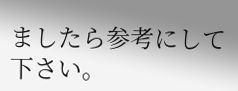ましたら参考にして下さい。